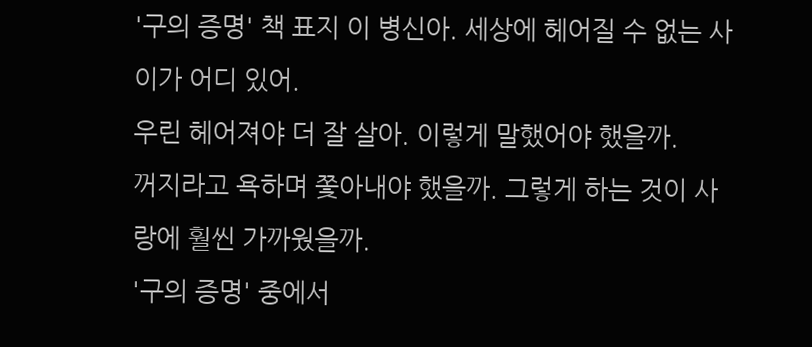'구의 증명' 책 표지 이 병신아. 세상에 헤어질 수 없는 사이가 어디 있어.
우린 헤어져야 더 잘 살아. 이렇게 말했어야 했을까.
꺼지라고 욕하며 쫓아내야 했을까. 그렇게 하는 것이 사랑에 훨씬 가까웠을까.
'구의 증명' 중에서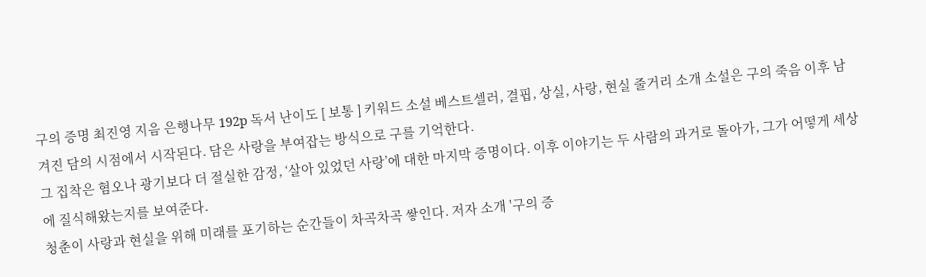구의 증명 최진영 지음 은행나무 192p 독서 난이도 [ 보통 ] 키워드 소설 베스트셀러, 결핍, 상실, 사랑, 현실 줄거리 소개 소설은 구의 죽음 이후 남겨진 담의 시점에서 시작된다. 담은 사랑을 부여잡는 방식으로 구를 기억한다.
그 집착은 혐오나 광기보다 더 절실한 감정, ‘살아 있었던 사랑’에 대한 마지막 증명이다. 이후 이야기는 두 사람의 과거로 돌아가, 그가 어떻게 세상에 질식해왔는지를 보여준다.
청춘이 사랑과 현실을 위해 미래를 포기하는 순간들이 차곡차곡 쌓인다. 저자 소개 '구의 증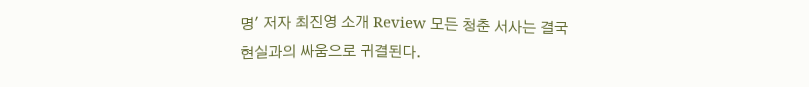명' 저자 최진영 소개 Review 모든 청춘 서사는 결국 현실과의 싸움으로 귀결된다.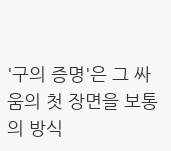'구의 증명'은 그 싸움의 첫 장면을 보통의 방식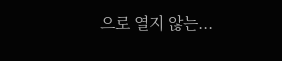으로 열지 않는...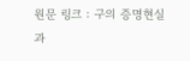원문 링크 : 구의 증명현실과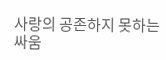사랑의 공존하지 못하는 싸움